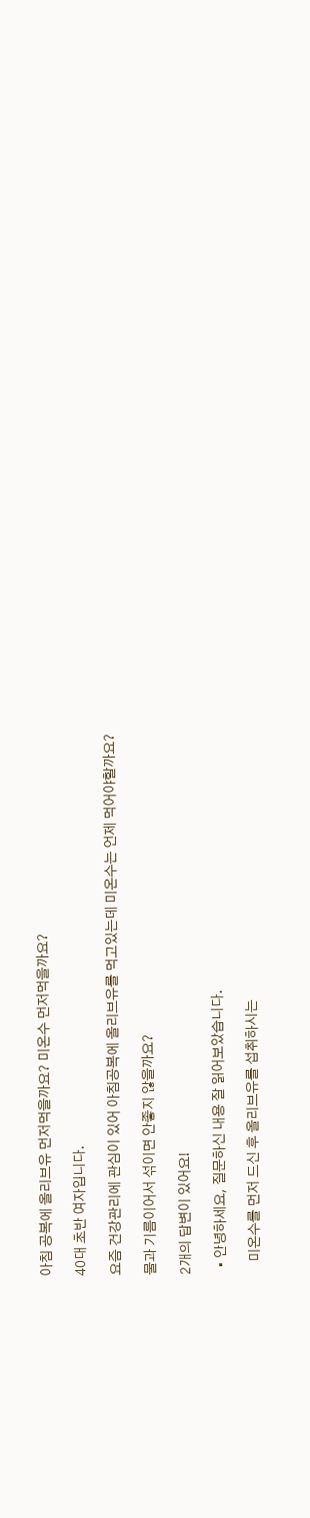아침 공복에 올리브유 먼저먹을까요? 미온수 먼저먹을까요?

40대 초반 여자입니다.

요즘 건강관리에 관심이 있어 아침공복에 올리브유를 먹고있는데 미온수는 언제 먹어야할까요?

물과 기름이어서 섞이면 안좋지 않을까요?

2개의 답변이 있어요!

  • 안녕하세요, 질문하신 내용 잘 읽어보았습니다.

    미온수를 먼저 드신 후 올리브유를 섭취하시는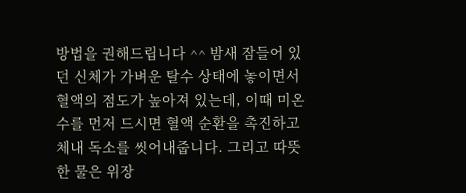방법을 권해드립니다 ^^ 밤새 잠들어 있던 신체가 가벼운 탈수 상태에 놓이면서 혈액의 점도가 높아져 있는데, 이때 미온수를 먼저 드시면 혈액 순환을 촉진하고 체내 독소를 씻어내줍니다. 그리고 따뜻한 물은 위장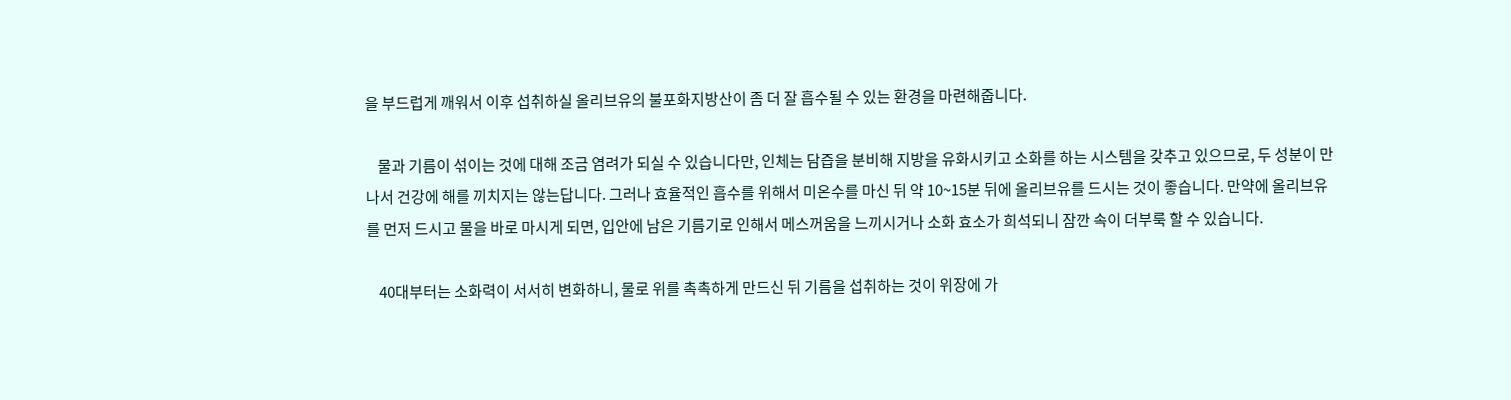을 부드럽게 깨워서 이후 섭취하실 올리브유의 불포화지방산이 좀 더 잘 흡수될 수 있는 환경을 마련해줍니다.

    물과 기름이 섞이는 것에 대해 조금 염려가 되실 수 있습니다만, 인체는 담즙을 분비해 지방을 유화시키고 소화를 하는 시스템을 갖추고 있으므로, 두 성분이 만나서 건강에 해를 끼치지는 않는답니다. 그러나 효율적인 흡수를 위해서 미온수를 마신 뒤 약 10~15분 뒤에 올리브유를 드시는 것이 좋습니다. 만약에 올리브유를 먼저 드시고 물을 바로 마시게 되면, 입안에 남은 기름기로 인해서 메스꺼움을 느끼시거나 소화 효소가 희석되니 잠깐 속이 더부룩 할 수 있습니다.

    40대부터는 소화력이 서서히 변화하니, 물로 위를 촉촉하게 만드신 뒤 기름을 섭취하는 것이 위장에 가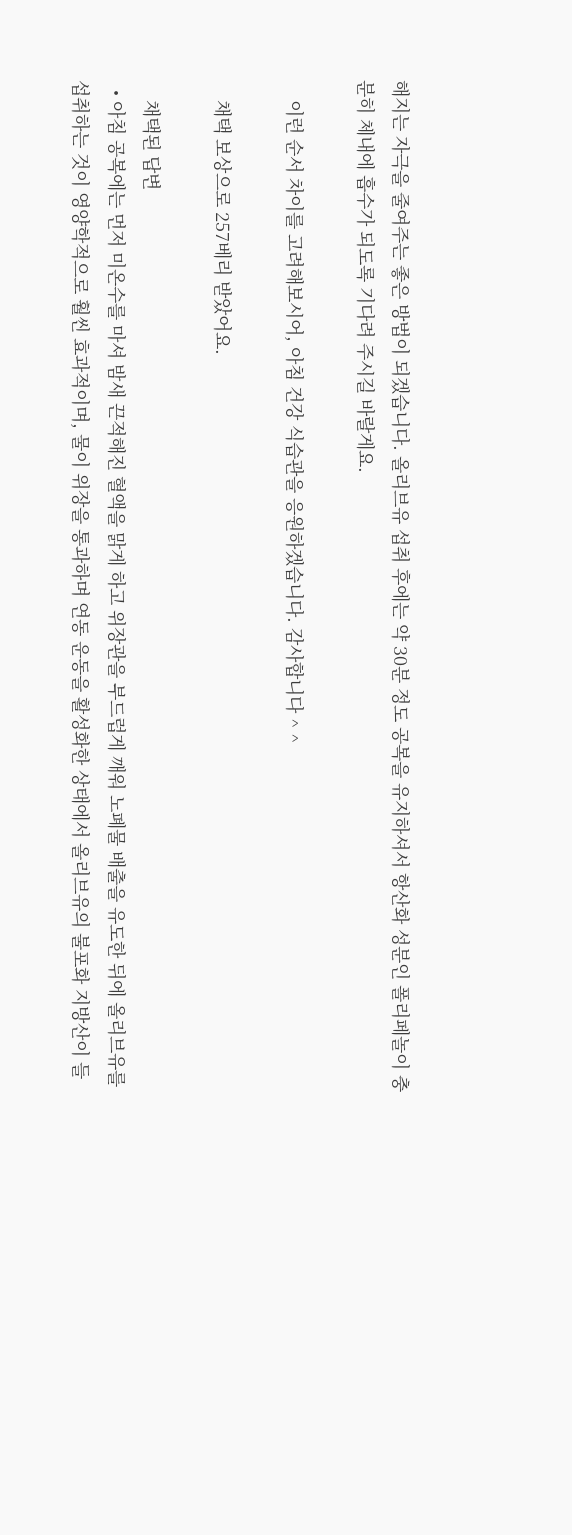해지는 자극을 줄여주는 좋은 방법이 되겠습니다. 올리브유 섭취 후에는 약 30분 정도 공복을 유지하셔서 항산화 성분인 폴리페놀이 충분히 체내에 흡수가 되도록 기다려 주시길 바랄게요.

    이런 순서 차이를 고려해보시어, 아침 건강 식습관을 응원하겠습니다. 감사합니다 ^ ^

    채택 보상으로 257베리 받았어요.

    채택된 답변
  • 아침 공복에는 먼저 미온수를 마셔 밤새 끈적해진 혈액을 맑게 하고 위장관을 부드럽게 깨워 노폐물 배출을 유도한 뒤에 올리브유를 섭취하는 것이 영양학적으로 훨씬 효과적이며, 물이 위장을 통과하며 연동 운동을 활성화한 상태에서 올리브유의 불포화 지방산이 들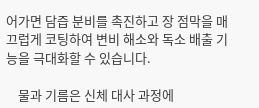어가면 담즙 분비를 촉진하고 장 점막을 매끄럽게 코팅하여 변비 해소와 독소 배출 기능을 극대화할 수 있습니다.

    물과 기름은 신체 대사 과정에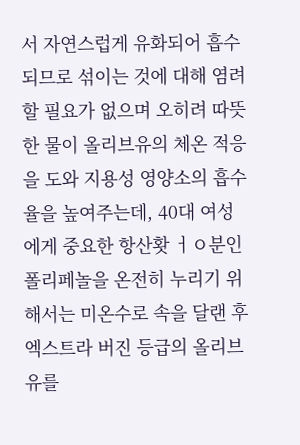서 자연스럽게 유화되어 흡수되므로 섞이는 것에 대해 염려할 필요가 없으며 오히려 따뜻한 물이 올리브유의 체온 적응을 도와 지용성 영양소의 흡수율을 높여주는데, 40대 여성에게 중요한 항산홧 ㅓㅇ분인 폴리페놀을 온전히 누리기 위해서는 미온수로 속을 달랜 후 엑스트라 버진 등급의 올리브유를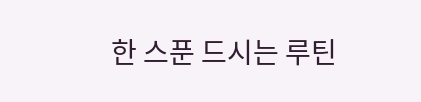한 스푼 드시는 루틴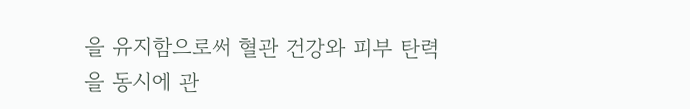을 유지함으로써 혈관 건강와 피부 탄력을 동시에 관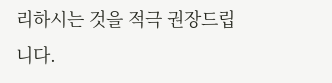리하시는 것을 적극 권장드립니다.